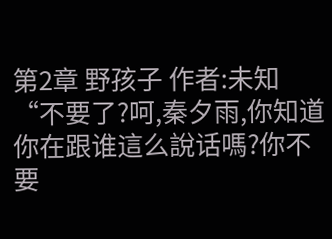第2章 野孩子 作者:未知 “不要了?呵,秦夕雨,你知道你在跟谁這么說话嗎?你不要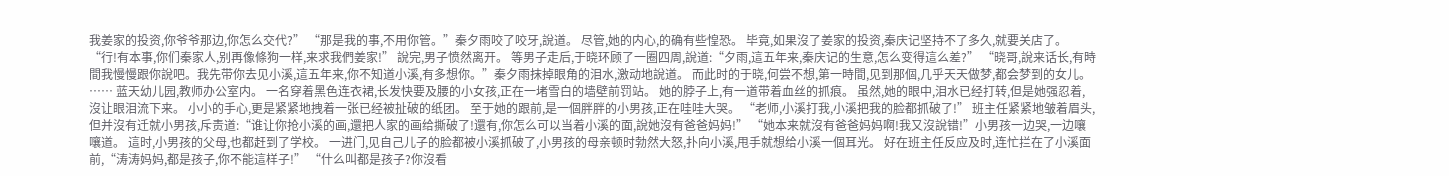我姜家的投资,你爷爷那边,你怎么交代?” “那是我的事,不用你管。”秦夕雨咬了咬牙,說道。 尽管,她的内心,的确有些惶恐。 毕竟,如果沒了姜家的投资,秦庆记坚持不了多久,就要关店了。 “行!有本事,你们秦家人,别再像條狗一样,来求我們姜家!” 說完,男子愤然离开。 等男子走后,于晓环顾了一圈四周,說道:“夕雨,這五年来,秦庆记的生意,怎么变得這么差?” “晓哥,說来话长,有時間我慢慢跟你說吧。我先带你去见小溪,這五年来,你不知道小溪,有多想你。”秦夕雨抹掉眼角的泪水,激动地說道。 而此时的于晓,何尝不想,第一時間,见到那個,几乎天天做梦,都会梦到的女儿。 …… 蓝天幼儿园,教师办公室内。 一名穿着黑色连衣裙,长发快要及腰的小女孩,正在一堵雪白的墙壁前罚站。 她的脖子上,有一道带着血丝的抓痕。 虽然,她的眼中,泪水已经打转,但是她强忍着,沒让眼泪流下来。 小小的手心,更是紧紧地拽着一张已经被扯破的纸团。 至于她的跟前,是一個胖胖的小男孩,正在哇哇大哭。 “老师,小溪打我,小溪把我的脸都抓破了!” 班主任紧紧地皱着眉头,但并沒有迁就小男孩,斥责道:“谁让你抢小溪的画,還把人家的画给撕破了!還有,你怎么可以当着小溪的面,說她沒有爸爸妈妈!” “她本来就沒有爸爸妈妈啊!我又沒說错!”小男孩一边哭,一边嚷嚷道。 這时,小男孩的父母,也都赶到了学校。 一进门,见自己儿子的脸都被小溪抓破了,小男孩的母亲顿时勃然大怒,扑向小溪,甩手就想给小溪一個耳光。 好在班主任反应及时,连忙拦在了小溪面前,“涛涛妈妈,都是孩子,你不能這样子!” “什么叫都是孩子?你沒看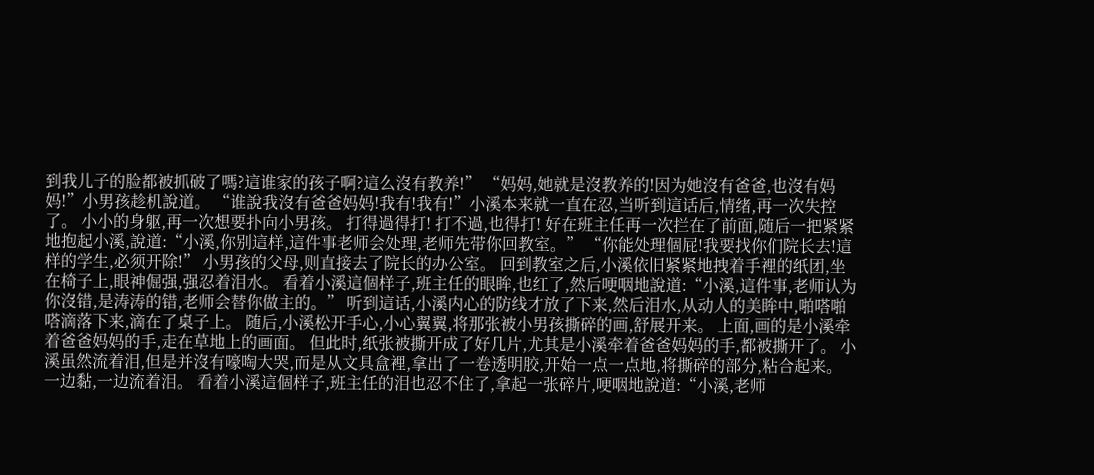到我儿子的脸都被抓破了嗎?這谁家的孩子啊?這么沒有教养!” “妈妈,她就是沒教养的!因为她沒有爸爸,也沒有妈妈!”小男孩趁机說道。 “谁說我沒有爸爸妈妈!我有!我有!”小溪本来就一直在忍,当听到這话后,情绪,再一次失控了。 小小的身躯,再一次想要扑向小男孩。 打得過得打! 打不過,也得打! 好在班主任再一次拦在了前面,随后一把紧紧地抱起小溪,說道:“小溪,你别這样,這件事老师会处理,老师先带你回教室。” “你能处理個屁!我要找你们院长去!這样的学生,必须开除!” 小男孩的父母,则直接去了院长的办公室。 回到教室之后,小溪依旧紧紧地拽着手裡的纸团,坐在椅子上,眼神倔强,强忍着泪水。 看着小溪這個样子,班主任的眼眸,也红了,然后哽咽地說道:“小溪,這件事,老师认为你沒错,是涛涛的错,老师会替你做主的。” 听到這话,小溪内心的防线才放了下来,然后泪水,从动人的美眸中,啪嗒啪嗒滴落下来,滴在了桌子上。 随后,小溪松开手心,小心翼翼,将那张被小男孩撕碎的画,舒展开来。 上面,画的是小溪牵着爸爸妈妈的手,走在草地上的画面。 但此时,纸张被撕开成了好几片,尤其是小溪牵着爸爸妈妈的手,都被撕开了。 小溪虽然流着泪,但是并沒有嚎啕大哭,而是从文具盒裡,拿出了一卷透明胶,开始一点一点地,将撕碎的部分,粘合起来。 一边黏,一边流着泪。 看着小溪這個样子,班主任的泪也忍不住了,拿起一张碎片,哽咽地說道:“小溪,老师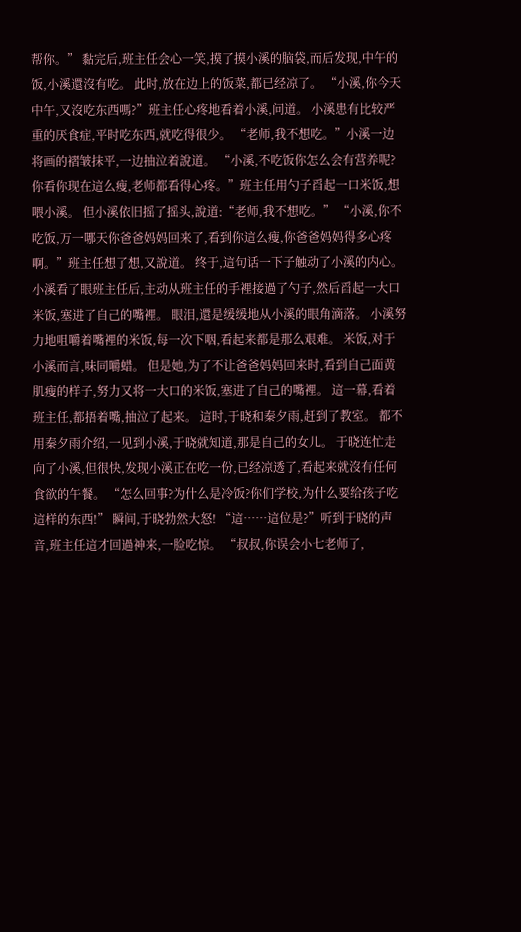帮你。” 黏完后,班主任会心一笑,摸了摸小溪的脑袋,而后发现,中午的饭,小溪還沒有吃。 此时,放在边上的饭菜,都已经凉了。 “小溪,你今天中午,又沒吃东西嗎?”班主任心疼地看着小溪,问道。 小溪患有比较严重的厌食症,平时吃东西,就吃得很少。 “老师,我不想吃。”小溪一边将画的褶皱抹平,一边抽泣着說道。 “小溪,不吃饭你怎么会有营养呢?你看你现在這么瘦,老师都看得心疼。”班主任用勺子舀起一口米饭,想喂小溪。 但小溪依旧摇了摇头,說道:“老师,我不想吃。” “小溪,你不吃饭,万一哪天你爸爸妈妈回来了,看到你這么瘦,你爸爸妈妈得多心疼啊。”班主任想了想,又說道。 终于,這句话一下子触动了小溪的内心。 小溪看了眼班主任后,主动从班主任的手裡接過了勺子,然后舀起一大口米饭,塞进了自己的嘴裡。 眼泪,還是缓缓地从小溪的眼角滴落。 小溪努力地咀嚼着嘴裡的米饭,每一次下咽,看起来都是那么艰难。 米饭,对于小溪而言,味同嚼蜡。 但是她,为了不让爸爸妈妈回来时,看到自己面黄肌瘦的样子,努力又将一大口的米饭,塞进了自己的嘴裡。 這一幕,看着班主任,都捂着嘴,抽泣了起来。 這时,于晓和秦夕雨,赶到了教室。 都不用秦夕雨介绍,一见到小溪,于晓就知道,那是自己的女儿。 于晓连忙走向了小溪,但很快,发现小溪正在吃一份,已经凉透了,看起来就沒有任何食欲的午餐。 “怎么回事?为什么是冷饭?你们学校,为什么要给孩子吃這样的东西!” 瞬间,于晓勃然大怒! “這……這位是?”听到于晓的声音,班主任這才回過神来,一脸吃惊。 “叔叔,你误会小七老师了,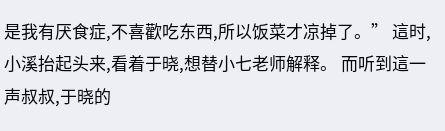是我有厌食症,不喜歡吃东西,所以饭菜才凉掉了。” 這时,小溪抬起头来,看着于晓,想替小七老师解释。 而听到這一声叔叔,于晓的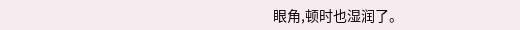眼角,顿时也湿润了。